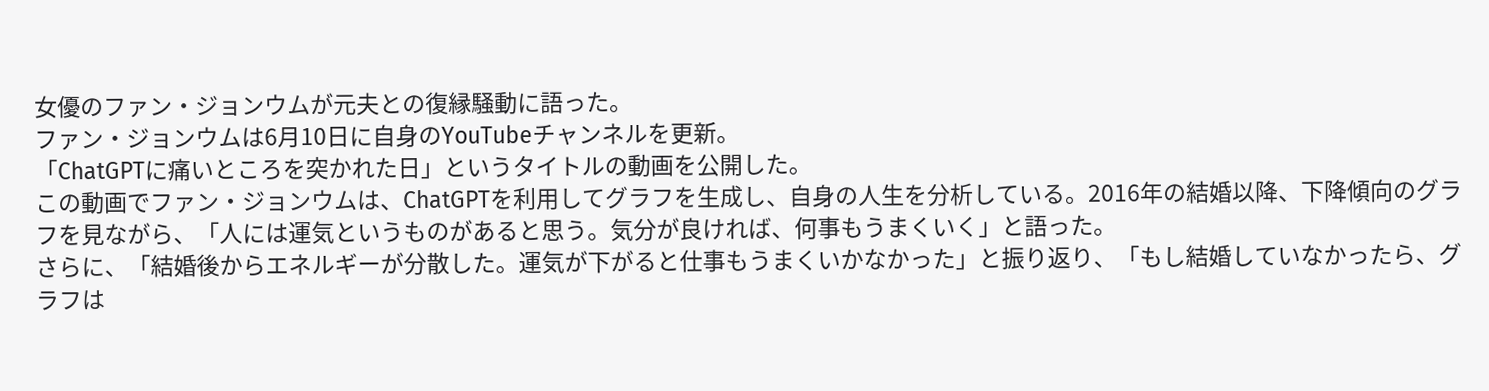女優のファン・ジョンウムが元夫との復縁騒動に語った。
ファン・ジョンウムは6月10日に自身のYouTubeチャンネルを更新。
「ChatGPTに痛いところを突かれた日」というタイトルの動画を公開した。
この動画でファン・ジョンウムは、ChatGPTを利用してグラフを生成し、自身の人生を分析している。2016年の結婚以降、下降傾向のグラフを見ながら、「人には運気というものがあると思う。気分が良ければ、何事もうまくいく」と語った。
さらに、「結婚後からエネルギーが分散した。運気が下がると仕事もうまくいかなかった」と振り返り、「もし結婚していなかったら、グラフは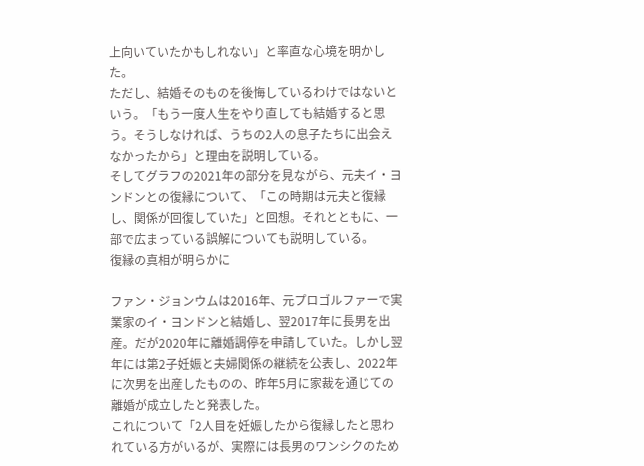上向いていたかもしれない」と率直な心境を明かした。
ただし、結婚そのものを後悔しているわけではないという。「もう一度人生をやり直しても結婚すると思う。そうしなければ、うちの2人の息子たちに出会えなかったから」と理由を説明している。
そしてグラフの2021年の部分を見ながら、元夫イ・ヨンドンとの復縁について、「この時期は元夫と復縁し、関係が回復していた」と回想。それとともに、一部で広まっている誤解についても説明している。
復縁の真相が明らかに

ファン・ジョンウムは2016年、元プロゴルファーで実業家のイ・ヨンドンと結婚し、翌2017年に長男を出産。だが2020年に離婚調停を申請していた。しかし翌年には第2子妊娠と夫婦関係の継続を公表し、2022年に次男を出産したものの、昨年5月に家裁を通じての離婚が成立したと発表した。
これについて「2人目を妊娠したから復縁したと思われている方がいるが、実際には長男のワンシクのため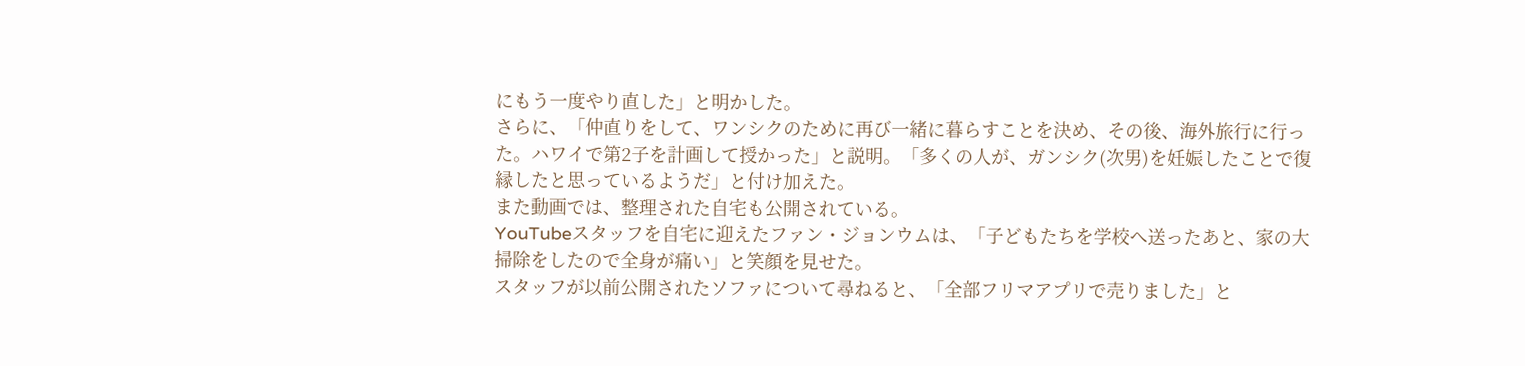にもう一度やり直した」と明かした。
さらに、「仲直りをして、ワンシクのために再び一緒に暮らすことを決め、その後、海外旅行に行った。ハワイで第2子を計画して授かった」と説明。「多くの人が、ガンシク(次男)を妊娠したことで復縁したと思っているようだ」と付け加えた。
また動画では、整理された自宅も公開されている。
YouTubeスタッフを自宅に迎えたファン・ジョンウムは、「子どもたちを学校へ送ったあと、家の大掃除をしたので全身が痛い」と笑顔を見せた。
スタッフが以前公開されたソファについて尋ねると、「全部フリマアプリで売りました」と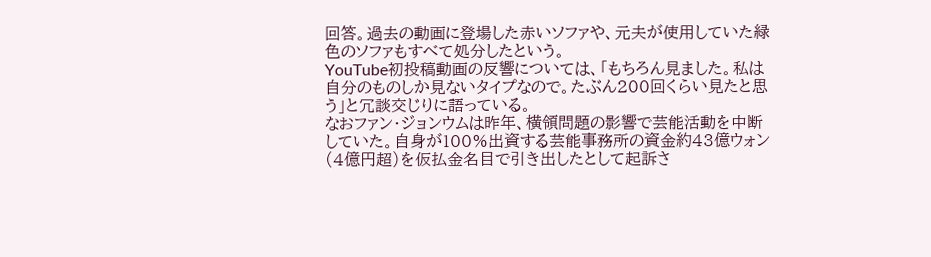回答。過去の動画に登場した赤いソファや、元夫が使用していた緑色のソファもすべて処分したという。
YouTube初投稿動画の反響については、「もちろん見ました。私は自分のものしか見ないタイプなので。たぶん200回くらい見たと思う」と冗談交じりに語っている。
なおファン・ジョンウムは昨年、横領問題の影響で芸能活動を中断していた。自身が100%出資する芸能事務所の資金約43億ウォン(4億円超)を仮払金名目で引き出したとして起訴さ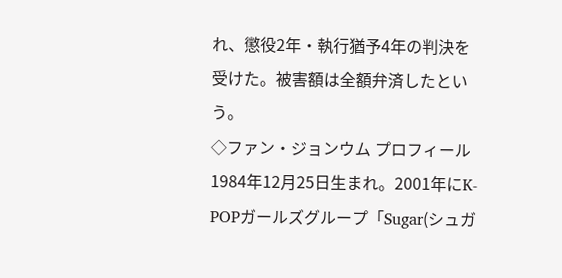れ、懲役2年・執行猶予4年の判決を受けた。被害額は全額弁済したという。
◇ファン・ジョンウム プロフィール
1984年12月25日生まれ。2001年にK-POPガールズグループ「Sugar(シュガ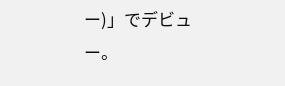ー)」でデビュー。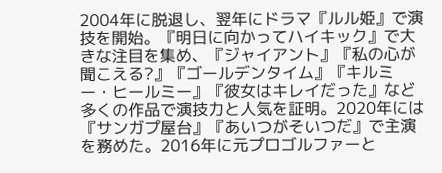2004年に脱退し、翌年にドラマ『ルル姫』で演技を開始。『明日に向かってハイキック』で大きな注目を集め、『ジャイアント』『私の心が聞こえる?』『ゴールデンタイム』『キルミー・ヒールミー』『彼女はキレイだった』など多くの作品で演技力と人気を証明。2020年には『サンガプ屋台』『あいつがそいつだ』で主演を務めた。2016年に元プロゴルファーと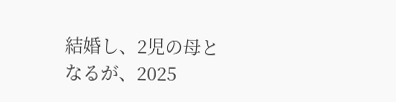結婚し、2児の母となるが、2025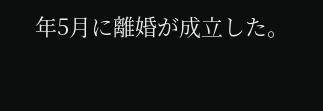年5月に離婚が成立した。